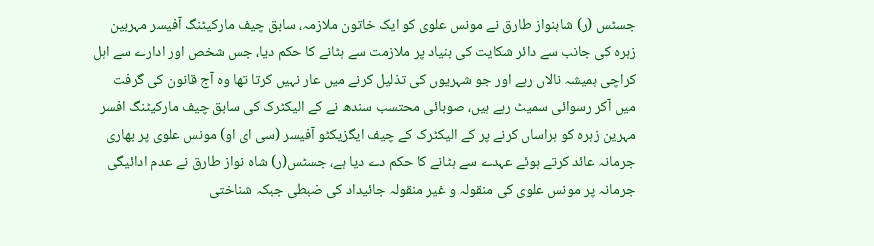جسٹس (ر) شاہنواز طارق نے مونس علوی کو ایک خاتون ملازمہ، سابق چیف مارکیٹنگ آفیسر مہربین زہرہ کی جانب سے دائر شکایت کی بنیاد پر ملازمت سے ہٹانے کا حکم دیا، جس شخص اور ادارے سے اہل کراچی ہمیشہ نالاں رہے اور جو شہریوں کی تذلیل کرنے میں عار نہیں کرتا تھا وہ آج قانون کی گرفت میں آکر رسوائی سمیٹ رہے ہیں، صوبائی محتسب سندھ نے کے الیکٹرک کی سابق چیف مارکیٹنگ افسر مہرین زہرہ کو ہراساں کرنے پر کے الیکٹرک کے چیف ایگزیکٹو آفیسر (سی ای او) مونس علوی پر بھاری جرمانہ عائد کرتے ہوئے عہدے سے ہٹانے کا حکم دے دیا ہے، جسٹس(ر) شاہ نواز طارق نے عدم ادائیگی جرمانہ پر مونس علوی کی منقولہ و غیر منقولہ جائیداد کی ضبطی جبکہ شناختی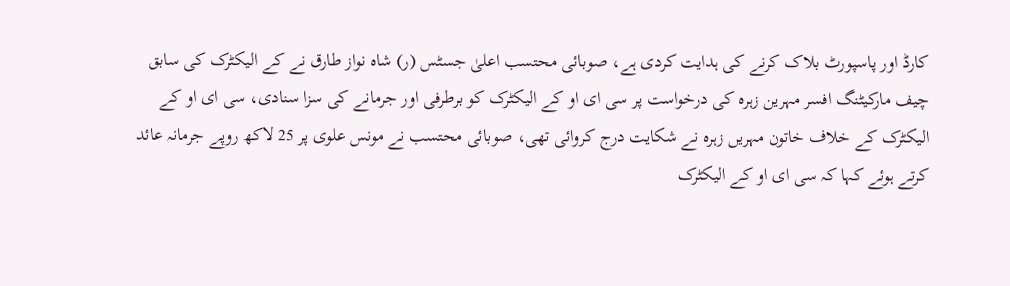کارڈ اور پاسپورٹ بلاک کرنے کی ہدایت کردی ہے، صوبائی محتسب اعلیٰ جسٹس (ر) شاہ نواز طارق نے کے الیکٹرک کی سابق چیف مارکیٹنگ افسر مہرین زہرہ کی درخواست پر سی ای او کے الیکٹرک کو برطرفی اور جرمانے کی سزا سنادی، سی ای او کے الیکٹرک کے خلاف خاتون مہریں زہرہ نے شکایت درج کروائی تھی، صوبائی محتسب نے مونس علوی پر 25 لاکھ روپے جرمانہ عائد کرتے ہوئے کہا کہ سی ای او کے الیکٹرک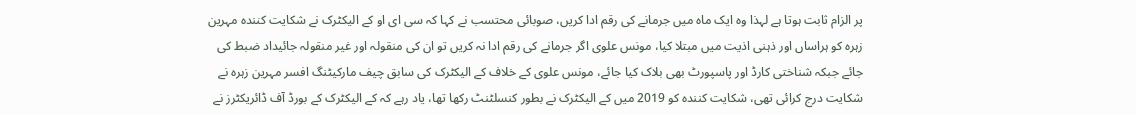پر الزام ثابت ہوتا ہے لہذا وہ ایک ماہ میں جرمانے کی رقم ادا کریں، صوبائی محتسب نے کہا کہ سی ای او کے الیکٹرک نے شکایت کنندہ مہرین زہرہ کو ہراساں اور ذہنی اذیت میں مبتلا کیا، مونس علوی اگر جرمانے کی رقم ادا نہ کریں تو ان کی منقولہ اور غیر منقولہ جائیداد ضبط کی جائے جبکہ شناختی کارڈ اور پاسپورٹ بھی بلاک کیا جائے، مونس علوی کے خلاف کے الیکٹرک کی سابق چیف مارکیٹنگ افسر مہرین زہرہ نے شکایت درج کرائی تھی، شکایت کنندہ کو 2019 میں کے الیکٹرک نے بطور کنسلٹنٹ رکھا تھا، یاد رہے کہ کے الیکٹرک کے بورڈ آف ڈائریکٹرز نے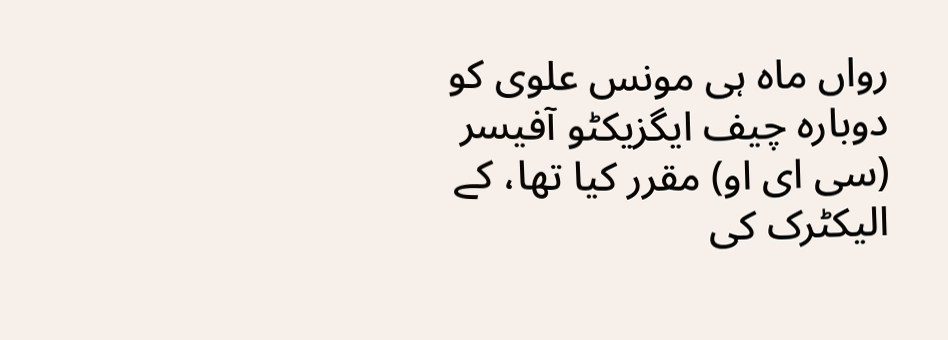رواں ماہ ہی مونس علوی کو دوبارہ چیف ایگزیکٹو آفیسر (سی ای او) مقرر کیا تھا، کے الیکٹرک کی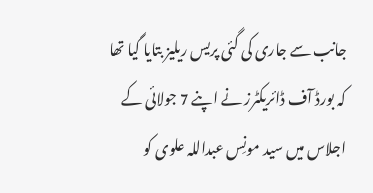جانب سے جاری کی گئی پریس ریلیز بتایا گیا تھا کہ بورڈ آف ڈائریکٹرز نے اپنے 7 جولائی کے اجلاس میں سید مونِس عبداللہ علوی کو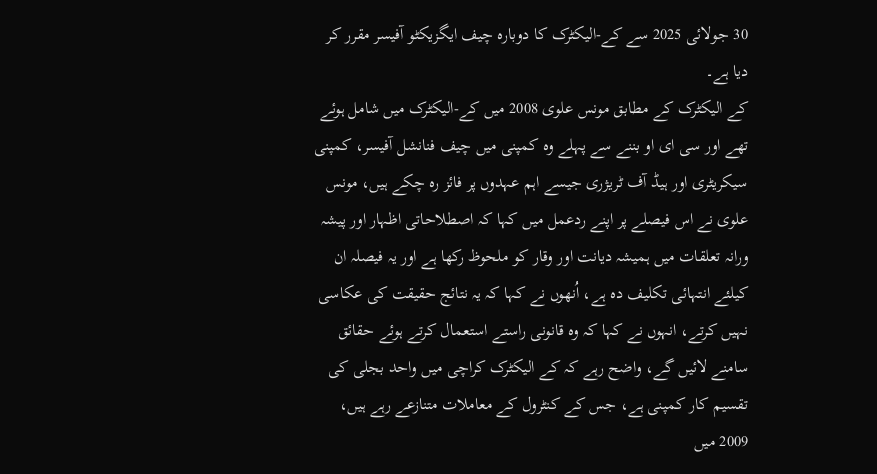30 جولائی 2025 سے کے-الیکٹرک کا دوبارہ چیف ایگزیکٹو آفیسر مقرر کر دیا ہے۔
کے الیکٹرک کے مطابق مونس علوی 2008 میں کے-الیکٹرک میں شامل ہوئے تھے اور سی ای او بننے سے پہلے وہ کمپنی میں چیف فنانشل آفیسر، کمپنی سیکریٹری اور ہیڈ آف ٹریژری جیسے اہم عہدوں پر فائز رہ چکے ہیں، مونس علوی نے اس فیصلے پر اپنے ردعمل میں کہا کہ اصطلاحاتی اظہار اور پیشہ ورانہ تعلقات میں ہمیشہ دیانت اور وقار کو ملحوظ رکھا ہے اور یہ فیصلہ ان کیلئے انتہائی تکلیف دہ ہے، اُنھوں نے کہا کہ یہ نتائج حقیقت کی عکاسی نہیں کرتے، انہوں نے کہا کہ وہ قانونی راستے استعمال کرتے ہوئے حقائق سامنے لائیں گے، واضح رہے کہ کے الیکٹرک کراچی میں واحد بجلی کی تقسیم کار کمپنی ہے، جس کے کنٹرول کے معاملات متنازعے رہے ہیں، 2009 میں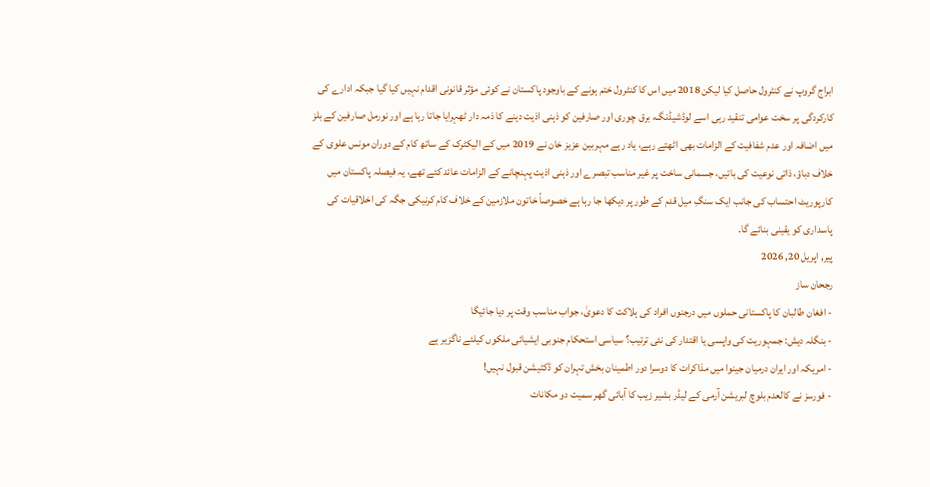ابراج گروپ نے کنٹرول حاصل کیا لیکن 2018 میں اس کا کنٹرول ختم ہونے کے باوجود پاکستان نے کوئی مؤثر قانونی اقدام نہیں کیا گیا جبکہ ادارے کی کارکردگی پر سخت عوامی تنقید رہی اسے لوڈشیڈنگ، برق چوری اور صارفین کو ذہنی اذیت دینے کا ذمہ دار ٹھہرایا جاتا رہا ہے اور نورمل صارفین کے بلز میں اضافہ اور عدم شفافیت کے الزامات بھی اٹھتے رہے، یاد رہے مہربین عزیز خان نے 2019 میں کے الیکٹرک کے ساتھ کام کے دوران مونس علوی کے خلاف دباؤ، ذاتی نوعیت کی باتیں، جسمانی ساخت پر غیر مناسب تبصرے اور ذہنی اذیت پہنچانے کے الزامات عائد کئے تھے، یہ فیصلہ پاکستان میں کارپوریٹ احتساب کی جانب ایک سنگِ میل قدم کے طور پر دیکھا جا رہا ہے خصوصاً خاتون ملازمین کے خلاف کام کرنیکی جگہ کی اخلاقیات کی پاسداری کو یقینی بنائے گا۔
پیر, اپریل 20, 2026
رجحان ساز
- افغان طالبان کا پاکستانی حملوں میں درجنوں افراد کی ہلاکت کا دعویٰ، جواب مناسب وقت پر دیا جائیگا
- بنگلہ دیش: جمہوریت کی واپسی یا اقتدار کی نئی ترتیب؟ سیاسی استحکام جنوبی ایشیائی ملکوں کیلئے ناگزیر ہے
- امریکہ اور ایران درمیان جینوا میں مذاکرات کا دوسرا دور اطمینان بخش تہران کو ڈکٹیشن قبول نہیں!
- فورسز نے کالعدم بلوچ لبریشن آرمی کے لیڈر بشیر زیب کا آبائی گھر سمیت دو مکانات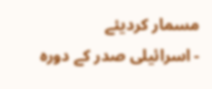مسمار کردیئے
- اسرائیلی صدر کے دورہ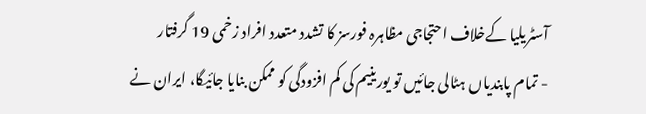آسٹریلیا کےخلاف احتجاجی مظاہرہ فورسز کا تشدد متعدد افراد زخمی 19 گرفتار
- تمام پابندیاں ہٹالی جائیں تو یورینیم کی کم افزودگی کو ممکن بنایا جائیگا، ایران نے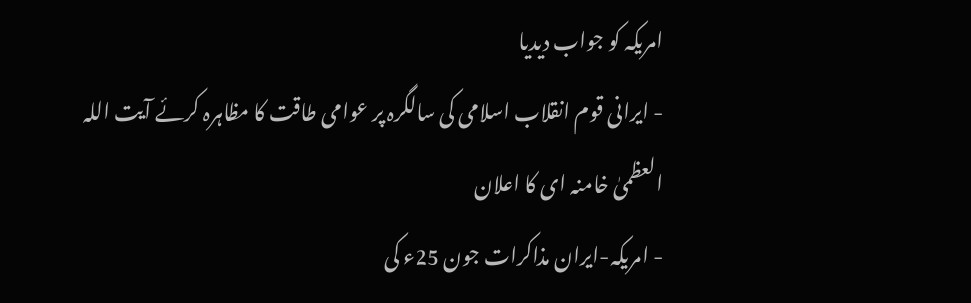امریکہ کو جواب دیدیا
- ایرانی قوم انقلاب اسلامی کی سالگرہ پر عوامی طاقت کا مظاہرہ کرئے آیت اللہ العظمیٰ خامنہ ای کا اعلان
- امریکہ-ایران مذاکرات جون 25ء کی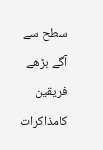سطح سے آگے بڑھے فریقین کامذاکرات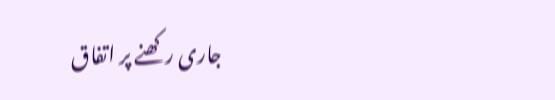جاری رکھنے پر اتفاق